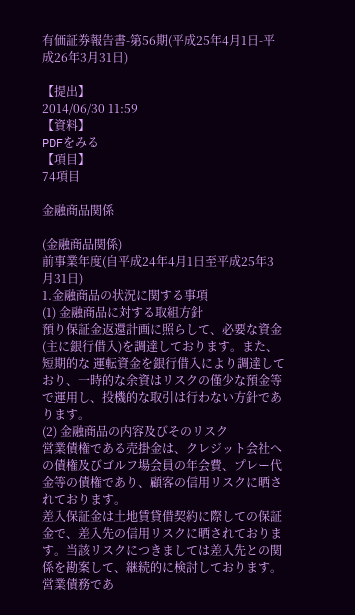有価証券報告書-第56期(平成25年4月1日-平成26年3月31日)

【提出】
2014/06/30 11:59
【資料】
PDFをみる
【項目】
74項目

金融商品関係

(金融商品関係)
前事業年度(自平成24年4月1日至平成25年3月31日)
1.金融商品の状況に関する事項
(1) 金融商品に対する取組方針
預り保証金返還計画に照らして、必要な資金(主に銀行借入)を調達しております。また、短期的な 運転資金を銀行借入により調達しており、一時的な余資はリスクの僅少な預金等で運用し、投機的な取引は行わない方針であります。
(2) 金融商品の内容及びそのリスク
営業債権である売掛金は、クレジット会社への債権及びゴルフ場会員の年会費、プレー代金等の債権であり、顧客の信用リスクに晒されております。
差入保証金は土地賃貸借契約に際しての保証金で、差入先の信用リスクに晒されております。当該リスクにつきましては差入先との関係を勘案して、継続的に検討しております。
営業債務であ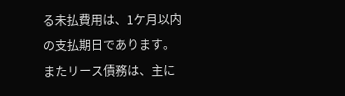る未払費用は、1ケ月以内の支払期日であります。またリース債務は、主に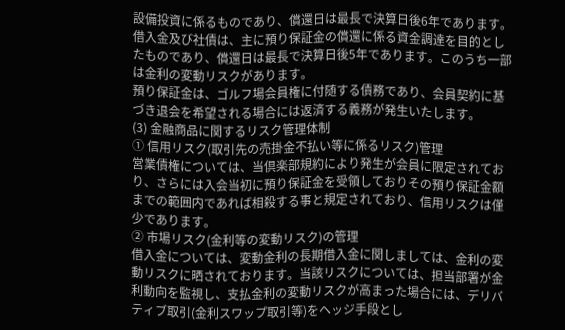設備投資に係るものであり、償還日は最長で決算日後6年であります。
借入金及び社債は、主に預り保証金の償還に係る資金調達を目的としたものであり、償還日は最長で決算日後5年であります。このうち一部は金利の変動リスクがあります。
預り保証金は、ゴルフ場会員権に付随する債務であり、会員契約に基づき退会を希望される場合には返済する義務が発生いたします。
(3) 金融商品に関するリスク管理体制
① 信用リスク(取引先の売掛金不払い等に係るリスク)管理
営業債権については、当倶楽部規約により発生が会員に限定されており、さらには入会当初に預り保証金を受領しておりその預り保証金額までの範囲内であれば相殺する事と規定されており、信用リスクは僅少であります。
② 市場リスク(金利等の変動リスク)の管理
借入金については、変動金利の長期借入金に関しましては、金利の変動リスクに晒されております。当該リスクについては、担当部署が金利動向を監視し、支払金利の変動リスクが高まった場合には、デリバティブ取引(金利スワップ取引等)をヘッジ手段とし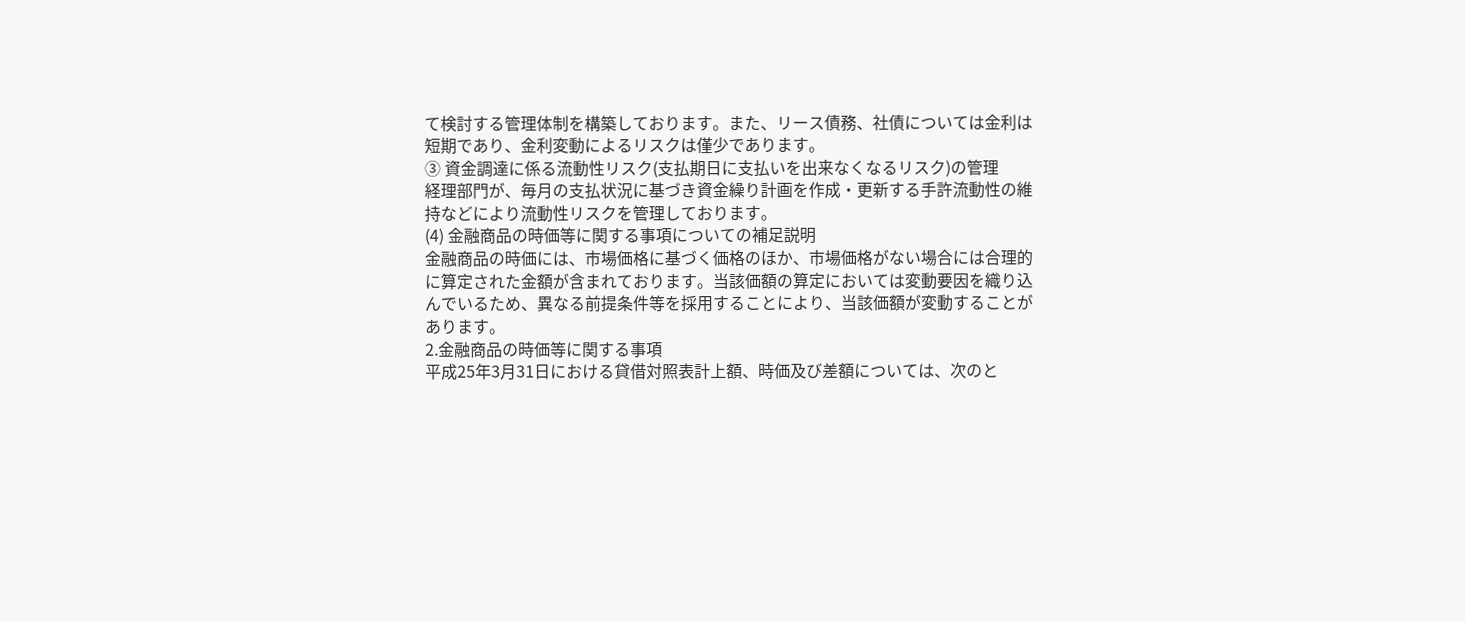て検討する管理体制を構築しております。また、リース債務、社債については金利は短期であり、金利変動によるリスクは僅少であります。
③ 資金調達に係る流動性リスク(支払期日に支払いを出来なくなるリスク)の管理
経理部門が、毎月の支払状況に基づき資金繰り計画を作成・更新する手許流動性の維持などにより流動性リスクを管理しております。
(4) 金融商品の時価等に関する事項についての補足説明
金融商品の時価には、市場価格に基づく価格のほか、市場価格がない場合には合理的に算定された金額が含まれております。当該価額の算定においては変動要因を織り込んでいるため、異なる前提条件等を採用することにより、当該価額が変動することがあります。
2.金融商品の時価等に関する事項
平成25年3月31日における貸借対照表計上額、時価及び差額については、次のと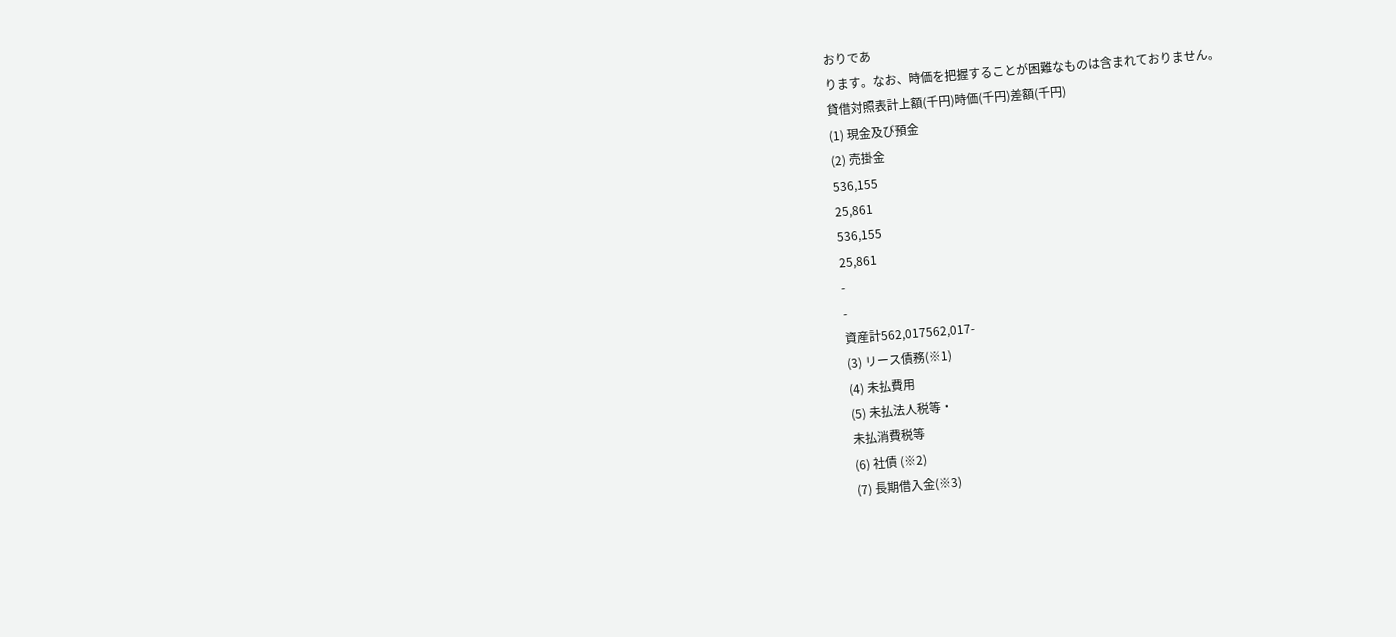おりであ
ります。なお、時価を把握することが困難なものは含まれておりません。
貸借対照表計上額(千円)時価(千円)差額(千円)
(1) 現金及び預金
(2) 売掛金
536,155
25,861
536,155
25,861
-
-
資産計562,017562,017-
(3) リース債務(※1)
(4) 未払費用
(5) 未払法人税等・
未払消費税等
(6) 社債 (※2)
(7) 長期借入金(※3)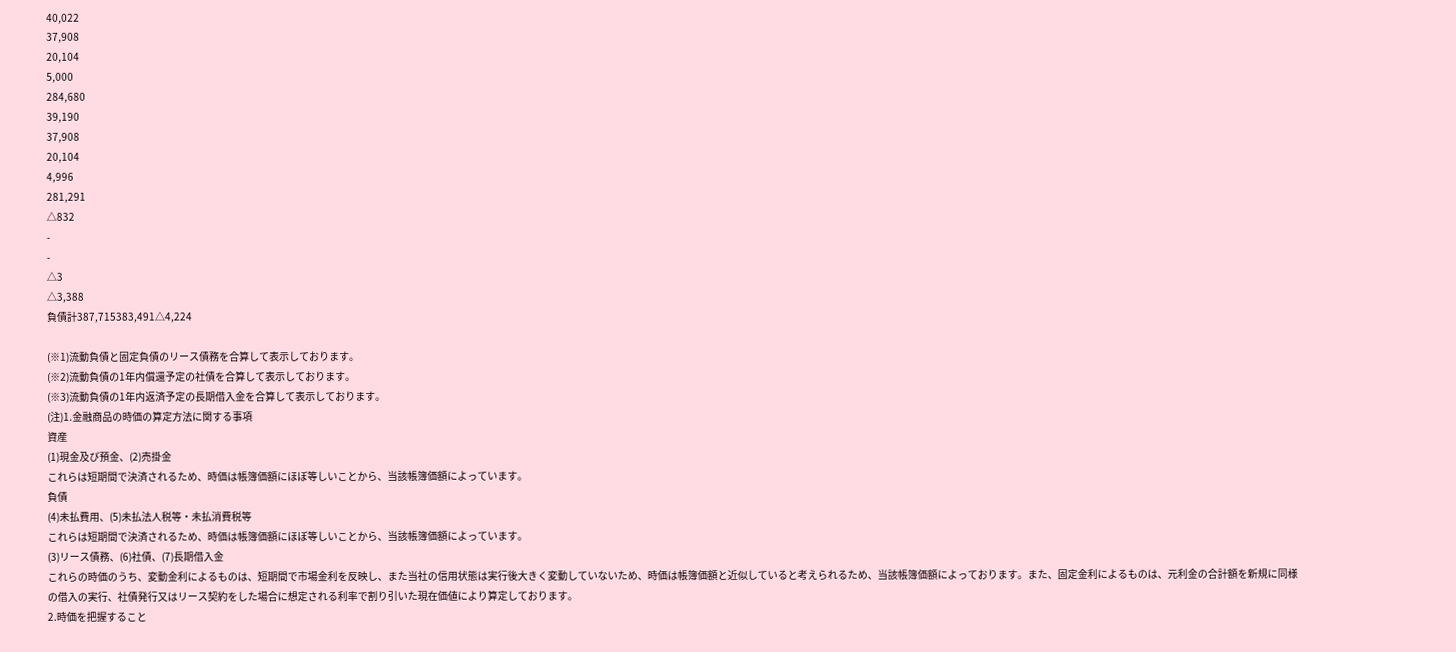40,022
37,908
20,104
5,000
284,680
39,190
37,908
20,104
4,996
281,291
△832
-
-
△3
△3,388
負債計387,715383,491△4,224

(※1)流動負債と固定負債のリース債務を合算して表示しております。
(※2)流動負債の1年内償還予定の社債を合算して表示しております。
(※3)流動負債の1年内返済予定の長期借入金を合算して表示しております。
(注)1.金融商品の時価の算定方法に関する事項
資産
(1)現金及び預金、(2)売掛金
これらは短期間で決済されるため、時価は帳簿価額にほぼ等しいことから、当該帳簿価額によっています。
負債
(4)未払費用、(5)未払法人税等・未払消費税等
これらは短期間で決済されるため、時価は帳簿価額にほぼ等しいことから、当該帳簿価額によっています。
(3)リース債務、(6)社債、(7)長期借入金
これらの時価のうち、変動金利によるものは、短期間で市場金利を反映し、また当社の信用状態は実行後大きく変動していないため、時価は帳簿価額と近似していると考えられるため、当該帳簿価額によっております。また、固定金利によるものは、元利金の合計額を新規に同様の借入の実行、社債発行又はリース契約をした場合に想定される利率で割り引いた現在価値により算定しております。
2.時価を把握すること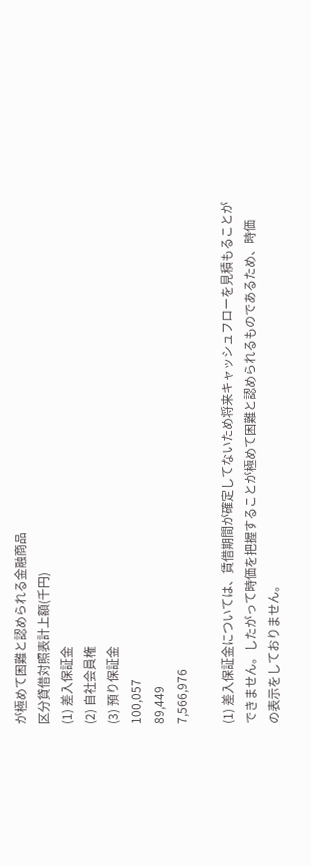が極めて困難と認められる金融商品
区分貸借対照表計上額(千円)
(1) 差入保証金
(2) 自社会員権
(3) 預り保証金
100,057
89,449
7,566,976

(1) 差入保証金については、賃借期間が確定してないため将来キャッシュフローを見積もることが
できません。したがって時価を把握することが極めて困難と認められるものであるため、時価
の表示をしておりません。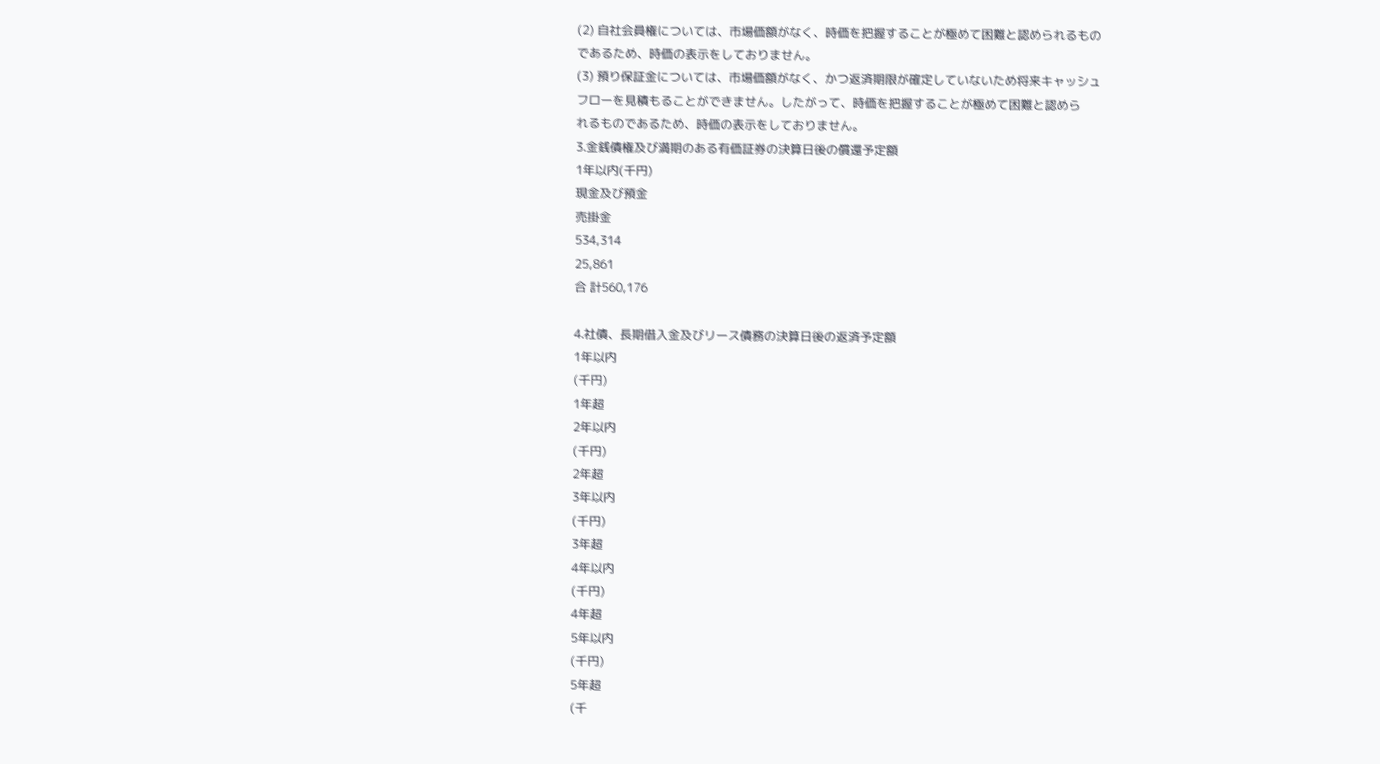(2) 自社会員権については、市場価額がなく、時価を把握することが極めて困難と認められるもの
であるため、時価の表示をしておりません。
(3) 預り保証金については、市場価額がなく、かつ返済期限が確定していないため将来キャッシュ
フローを見積もることができません。したがって、時価を把握することが極めて困難と認めら
れるものであるため、時価の表示をしておりません。
3.金銭債権及び満期のある有価証券の決算日後の償還予定額
1年以内(千円)
現金及び預金
売掛金
534,314
25,861
合 計560,176

4.社債、長期借入金及びリース債務の決算日後の返済予定額
1年以内
(千円)
1年超
2年以内
(千円)
2年超
3年以内
(千円)
3年超
4年以内
(千円)
4年超
5年以内
(千円)
5年超
(千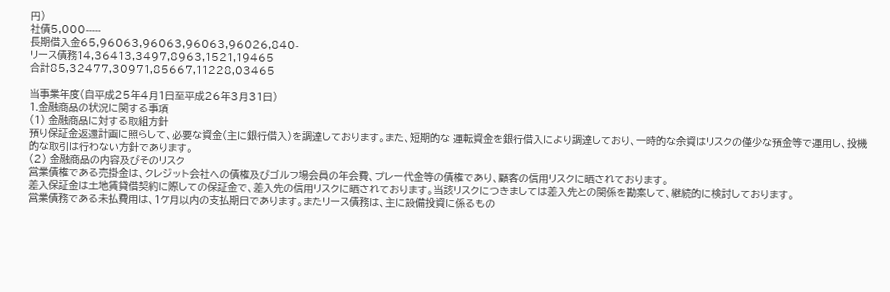円)
社債5,000-----
長期借入金65,96063,96063,96063,96026,840-
リース債務14,36413,3497,8963,1521,19465
合計85,32477,30971,85667,11228,03465

当事業年度(自平成25年4月1日至平成26年3月31日)
1.金融商品の状況に関する事項
(1) 金融商品に対する取組方針
預り保証金返還計画に照らして、必要な資金(主に銀行借入)を調達しております。また、短期的な 運転資金を銀行借入により調達しており、一時的な余資はリスクの僅少な預金等で運用し、投機的な取引は行わない方針であります。
(2) 金融商品の内容及びそのリスク
営業債権である売掛金は、クレジット会社への債権及びゴルフ場会員の年会費、プレー代金等の債権であり、顧客の信用リスクに晒されております。
差入保証金は土地賃貸借契約に際しての保証金で、差入先の信用リスクに晒されております。当該リスクにつきましては差入先との関係を勘案して、継続的に検討しております。
営業債務である未払費用は、1ケ月以内の支払期日であります。またリース債務は、主に設備投資に係るもの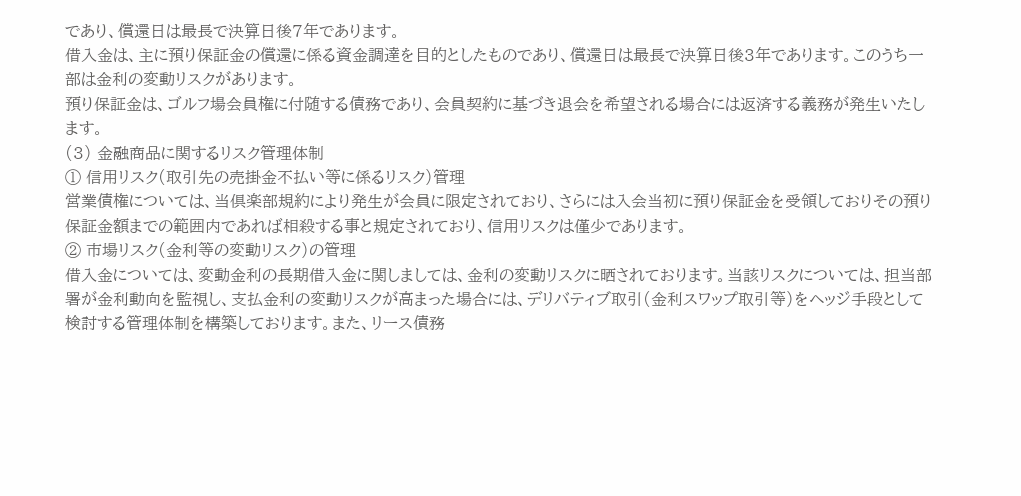であり、償還日は最長で決算日後7年であります。
借入金は、主に預り保証金の償還に係る資金調達を目的としたものであり、償還日は最長で決算日後3年であります。このうち一部は金利の変動リスクがあります。
預り保証金は、ゴルフ場会員権に付随する債務であり、会員契約に基づき退会を希望される場合には返済する義務が発生いたします。
(3) 金融商品に関するリスク管理体制
① 信用リスク(取引先の売掛金不払い等に係るリスク)管理
営業債権については、当倶楽部規約により発生が会員に限定されており、さらには入会当初に預り保証金を受領しておりその預り保証金額までの範囲内であれば相殺する事と規定されており、信用リスクは僅少であります。
② 市場リスク(金利等の変動リスク)の管理
借入金については、変動金利の長期借入金に関しましては、金利の変動リスクに晒されております。当該リスクについては、担当部署が金利動向を監視し、支払金利の変動リスクが高まった場合には、デリバティブ取引(金利スワップ取引等)をヘッジ手段として検討する管理体制を構築しております。また、リース債務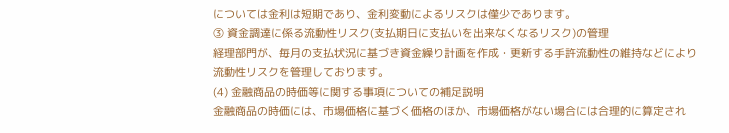については金利は短期であり、金利変動によるリスクは僅少であります。
③ 資金調達に係る流動性リスク(支払期日に支払いを出来なくなるリスク)の管理
経理部門が、毎月の支払状況に基づき資金繰り計画を作成・更新する手許流動性の維持などにより流動性リスクを管理しております。
(4) 金融商品の時価等に関する事項についての補足説明
金融商品の時価には、市場価格に基づく価格のほか、市場価格がない場合には合理的に算定され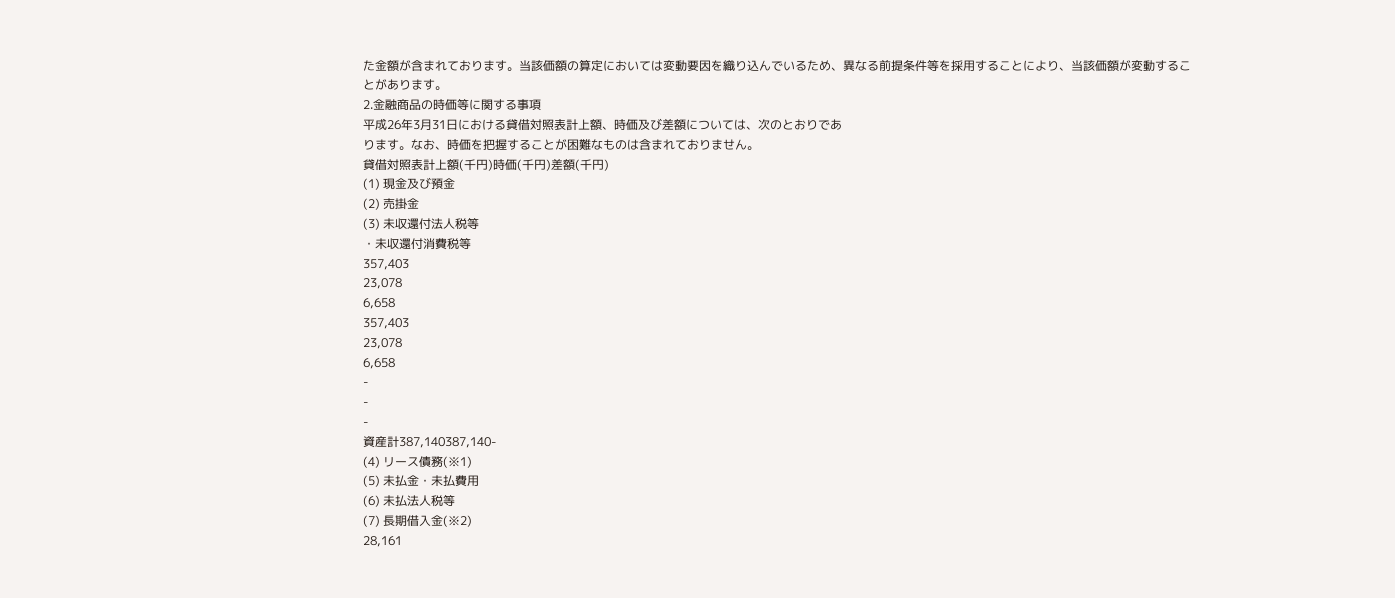た金額が含まれております。当該価額の算定においては変動要因を織り込んでいるため、異なる前提条件等を採用することにより、当該価額が変動することがあります。
2.金融商品の時価等に関する事項
平成26年3月31日における貸借対照表計上額、時価及び差額については、次のとおりであ
ります。なお、時価を把握することが困難なものは含まれておりません。
貸借対照表計上額(千円)時価(千円)差額(千円)
(1) 現金及び預金
(2) 売掛金
(3) 未収還付法人税等
・未収還付消費税等
357,403
23,078
6,658
357,403
23,078
6,658
-
-
-
資産計387,140387,140-
(4) リース債務(※1)
(5) 未払金・未払費用
(6) 未払法人税等
(7) 長期借入金(※2)
28,161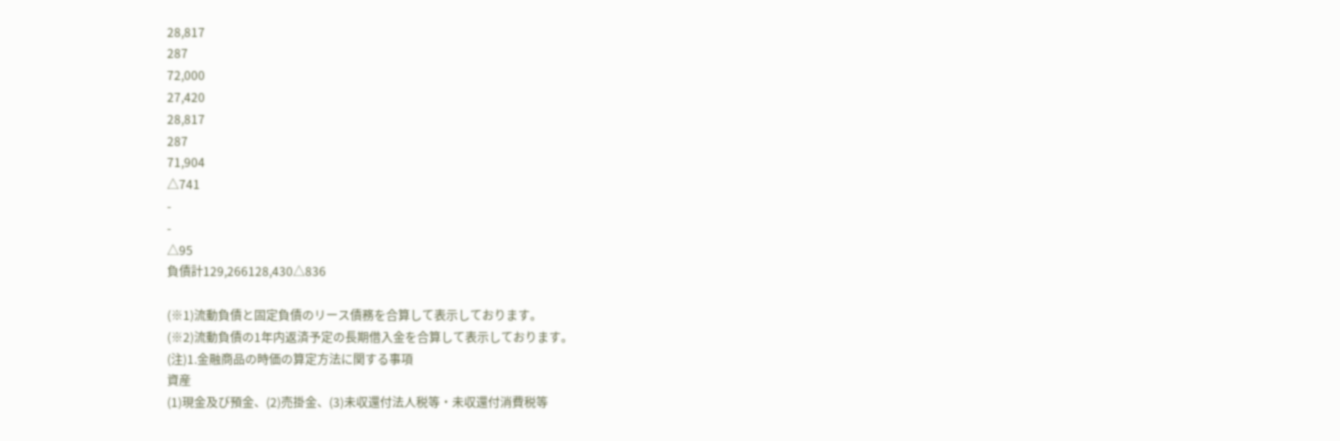28,817
287
72,000
27,420
28,817
287
71,904
△741
-
-
△95
負債計129,266128,430△836

(※1)流動負債と固定負債のリース債務を合算して表示しております。
(※2)流動負債の1年内返済予定の長期借入金を合算して表示しております。
(注)1.金融商品の時価の算定方法に関する事項
資産
(1)現金及び預金、(2)売掛金、(3)未収還付法人税等・未収還付消費税等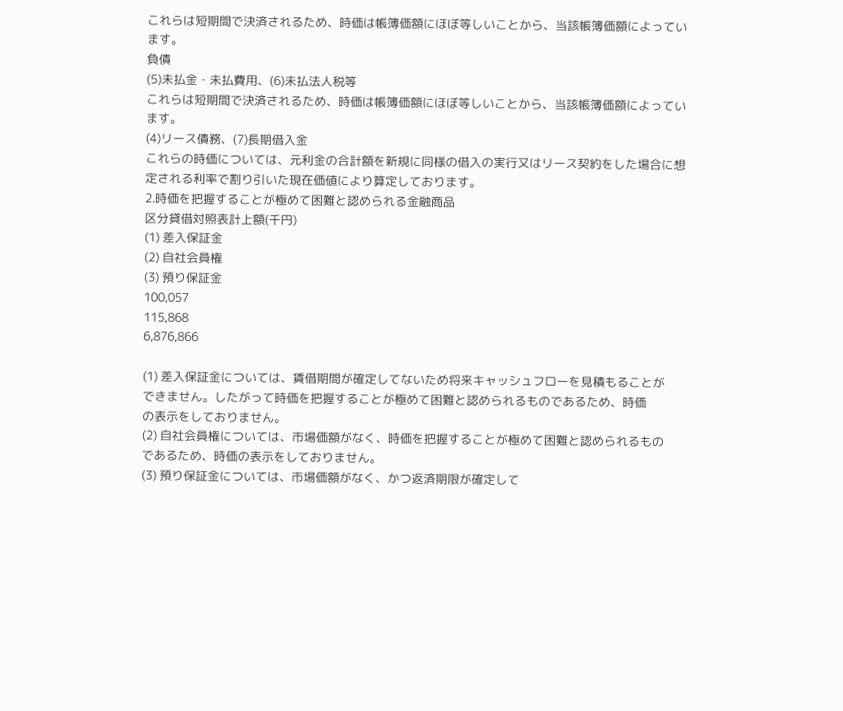これらは短期間で決済されるため、時価は帳簿価額にほぼ等しいことから、当該帳簿価額によっています。
負債
(5)未払金・未払費用、(6)未払法人税等
これらは短期間で決済されるため、時価は帳簿価額にほぼ等しいことから、当該帳簿価額によっています。
(4)リース債務、(7)長期借入金
これらの時価については、元利金の合計額を新規に同様の借入の実行又はリース契約をした場合に想定される利率で割り引いた現在価値により算定しております。
2.時価を把握することが極めて困難と認められる金融商品
区分貸借対照表計上額(千円)
(1) 差入保証金
(2) 自社会員権
(3) 預り保証金
100,057
115,868
6,876,866

(1) 差入保証金については、賃借期間が確定してないため将来キャッシュフローを見積もることが
できません。したがって時価を把握することが極めて困難と認められるものであるため、時価
の表示をしておりません。
(2) 自社会員権については、市場価額がなく、時価を把握することが極めて困難と認められるもの
であるため、時価の表示をしておりません。
(3) 預り保証金については、市場価額がなく、かつ返済期限が確定して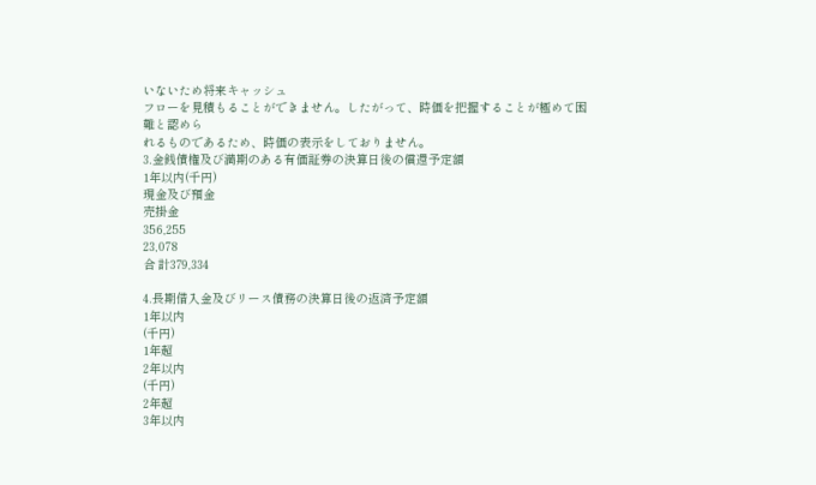いないため将来キャッシュ
フローを見積もることができません。したがって、時価を把握することが極めて困難と認めら
れるものであるため、時価の表示をしておりません。
3.金銭債権及び満期のある有価証券の決算日後の償還予定額
1年以内(千円)
現金及び預金
売掛金
356,255
23,078
合 計379,334

4.長期借入金及びリース債務の決算日後の返済予定額
1年以内
(千円)
1年超
2年以内
(千円)
2年超
3年以内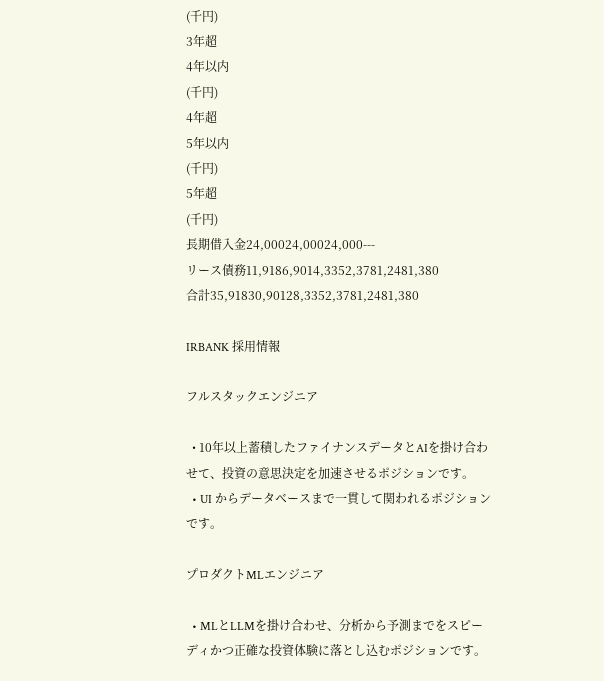(千円)
3年超
4年以内
(千円)
4年超
5年以内
(千円)
5年超
(千円)
長期借入金24,00024,00024,000---
リース債務11,9186,9014,3352,3781,2481,380
合計35,91830,90128,3352,3781,2481,380

IRBANK 採用情報

フルスタックエンジニア

  • 10年以上蓄積したファイナンスデータとAIを掛け合わせて、投資の意思決定を加速させるポジションです。
  • UI からデータベースまで一貫して関われるポジションです。

プロダクトMLエンジニア

  • MLとLLMを掛け合わせ、分析から予測までをスピーディかつ正確な投資体験に落とし込むポジションです。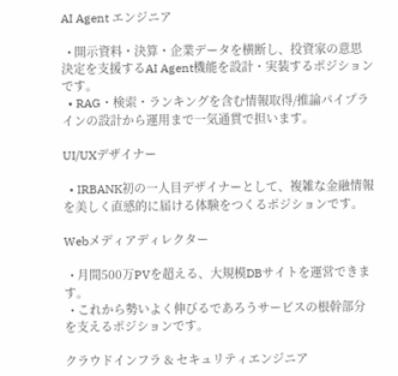AI Agent エンジニア

  • 開示資料・決算・企業データを横断し、投資家の意思決定を支援するAI Agent機能を設計・実装するポジションです。
  • RAG・検索・ランキングを含む情報取得/推論パイプラインの設計から運用まで一気通貫で担います。

UI/UXデザイナー

  • IRBANK初の一人目デザイナーとして、複雑な金融情報を美しく直感的に届ける体験をつくるポジションです。

Webメディアディレクター

  • 月間500万PVを超える、大規模DBサイトを運営できます。
  • これから勢いよく伸びるであろうサービスの根幹部分を支えるポジションです。

クラウドインフラ & セキュリティエンジニア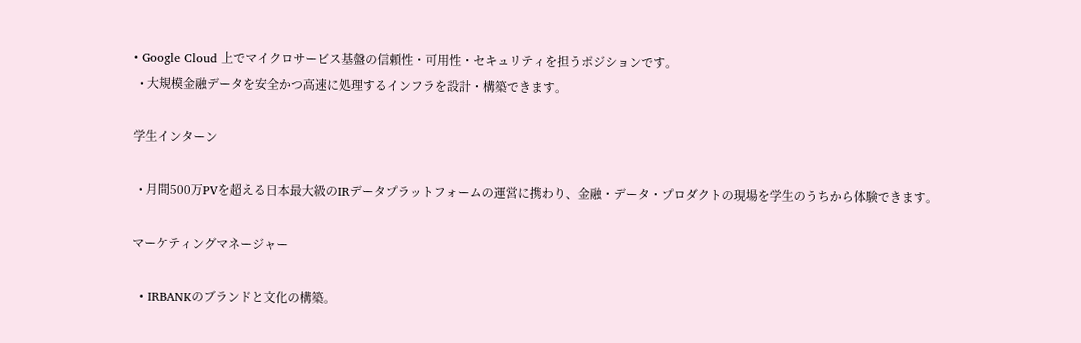• Google Cloud 上でマイクロサービス基盤の信頼性・可用性・セキュリティを担うポジションです。
  • 大規模金融データを安全かつ高速に処理するインフラを設計・構築できます。

学生インターン

  • 月間500万PVを超える日本最大級のIRデータプラットフォームの運営に携わり、金融・データ・プロダクトの現場を学生のうちから体験できます。

マーケティングマネージャー

  • IRBANKのブランドと文化の構築。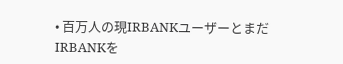• 百万人の現IRBANKユーザーとまだIRBANKを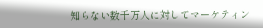知らない数千万人に対してマーケティン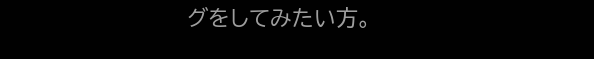グをしてみたい方。